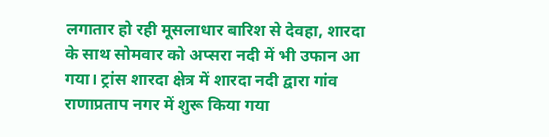लगातार हो रही मूसलाधार बारिश से देवहा, शारदा के साथ सोमवार को अप्सरा नदी में भी उफान आ गया। ट्रांस शारदा क्षेत्र में शारदा नदी द्वारा गांव राणाप्रताप नगर में शुरू किया गया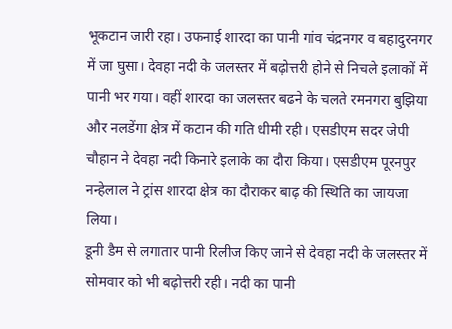भूकटान जारी रहा। उफनाई शारदा का पानी गांव चंद्रनगर व बहादुरनगर में जा घुसा। देवहा नदी के जलस्तर में बढ़ोत्तरी होने से निचले इलाकों में पानी भर गया। वहीं शारदा का जलस्तर बढने के चलते रमनगरा बुझिया और नलडेंगा क्षेत्र में कटान की गति धीमी रही। एसडीएम सदर जेपी चौहान ने देवहा नदी किनारे इलाके का दौरा किया। एसडीएम पूरनपुर नन्हेलाल ने ट्रांस शारदा क्षेत्र का दौराकर बाढ़ की स्थिति का जायजा लिया।
डूनी डैम से लगातार पानी रिलीज किए जाने से देवहा नदी के जलस्तर में सोमवार को भी बढ़ोत्तरी रही। नदी का पानी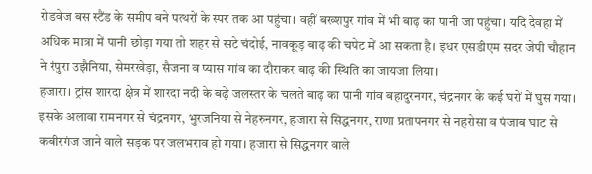रोडवेज बस स्टैंड के समीप बने पत्थरों के स्पर तक आ पहुंचा। वहीं बख्शपुर गांव में भी बाढ़ का पानी जा पहुंचा। यदि देवहा में अधिक मात्रा में पानी छोड़ा गया तो शहर से सटे चंदोई, नावकूड़ बाढ़ की चपेट में आ सकता है। इधर एसडीएम सदर जेपी चौहान ने रंपुरा उझैनिया, सेमरखेड़ा, सैजना व प्यास गांव का दौराकर बाढ़ की स्थिति का जायजा लिया।
हजारा। ट्रांस शारदा क्षेत्र में शारदा नदी के बढ़े जलस्तर के चलते बाढ़ का पानी गांव बहादुरनगर, चंद्रनगर के कई घरों में घुस गया। इसके अलावा रामनगर से चंद्रनगर, भुरजनिया से नेहरुनगर, हजारा से सिद्धनगर, राणा प्रतापनगर से नहरोसा व पंजाब घाट से कबीरगंज जाने वाले सड़क पर जलभराव हो गया। हजारा से सिद्धनगर वाले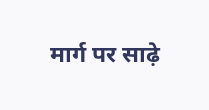मार्ग पर साढ़े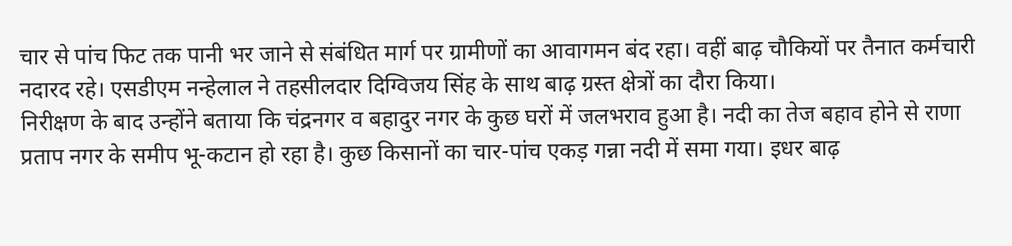चार से पांच फिट तक पानी भर जाने से संबंधित मार्ग पर ग्रामीणों का आवागमन बंद रहा। वहीं बाढ़ चौकियों पर तैनात कर्मचारी नदारद रहे। एसडीएम नन्हेलाल ने तहसीलदार दिग्विजय सिंह के साथ बाढ़ ग्रस्त क्षेत्रों का दौरा किया।
निरीक्षण के बाद उन्होंने बताया कि चंद्रनगर व बहादुर नगर के कुछ घरों में जलभराव हुआ है। नदी का तेज बहाव होने से राणा प्रताप नगर के समीप भू-कटान हो रहा है। कुछ किसानों का चार-पांच एकड़ गन्ना नदी में समा गया। इधर बाढ़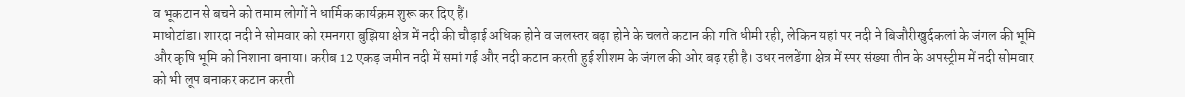व भूकटान से बचने को तमाम लोगों ने धार्मिक कार्यक्रम शुरू कर दिए हैं।
माधोटांडा। शारदा नदी ने सोमवार को रमनगरा बुझिया क्षेत्र में नदी की चौड़ाई अधिक होने व जलस्तर बढ़ा होने के चलते कटान की गति धीमी रही, लेकिन यहां पर नदी ने बिजौरीखुर्दकलां के जंगल की भूमि और कृषि भूमि को निशाना बनाया। करीब 12 एकड़ जमीन नदी में समां गई और नदी कटान करती हुई शीशम के जंगल की ओर बढ़ रही है। उधर नलडेंगा क्षेत्र में स्पर संख्या तीन के अपस्ट्रीम में नदी सोमवार को भी लूप बनाकर कटान करती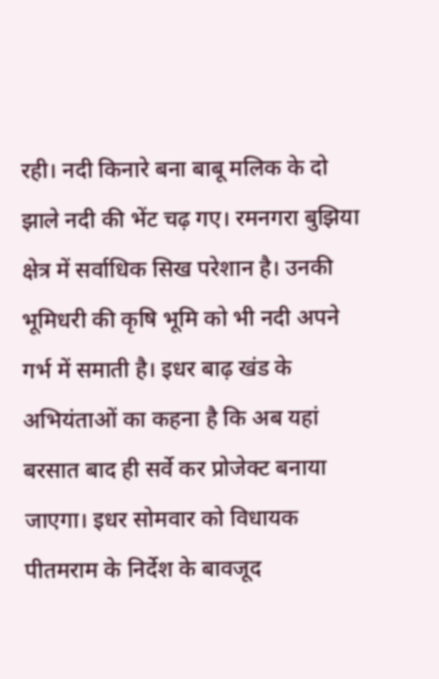रही। नदी किनारे बना बाबू मलिक के दो झाले नदी की भेंट चढ़ गए। रमनगरा बुझिया क्षेत्र में सर्वाधिक सिख परेशान है। उनकी भूमिधरी की कृषि भूमि को भी नदी अपने गर्भ में समाती है। इधर बाढ़ खंड के अभियंताओं का कहना है कि अब यहां बरसात बाद ही सर्वे कर प्रोजेक्ट बनाया जाएगा। इधर सोमवार को विधायक पीतमराम के निर्देश के बावजूद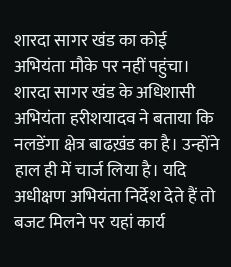शारदा सागर खंड का कोई अभियंता मौके पर नहीं पहुंचा। शारदा सागर खंड के अधिशासी अभियंता हरीशयादव ने बताया कि नलडेंगा क्षेत्र बाढख़ंड का है। उन्होंने हाल ही में चार्ज लिया है। यदि अधीक्षण अभियंता निर्देश देते हैं तो बजट मिलने पर यहां कार्य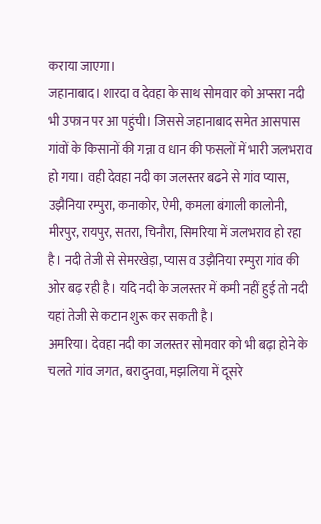कराया जाएगा।
जहानाबाद। शारदा व देवहा के साथ सोमवार को अप्सरा नदी भी उफान पर आ पहुंची। जिससे जहानाबाद समेत आसपास गांवों के किसानों की गन्ना व धान की फसलों में भारी जलभराव हो गया। वही देवहा नदी का जलस्तर बढने से गांव प्यास, उझैनिया रम्पुरा, कनाकोर, ऐमी, कमला बंगाली कालोनी, मीरपुर, रायपुर, सतरा, चिनौरा, सिमरिया में जलभराव हो रहा है। नदी तेजी से सेमरखेड़ा, प्यास व उझैनिया रम्पुरा गांव की ओर बढ़ रही है। यदि नदी के जलस्तर में कमी नहीं हुई तो नदी यहां तेजी से कटान शुरू कर सकती है।
अमरिया। देवहा नदी का जलस्तर सोमवार को भी बढ़ा होने के चलते गांव जगत, बरादुनवा, मझलिया में दूसरे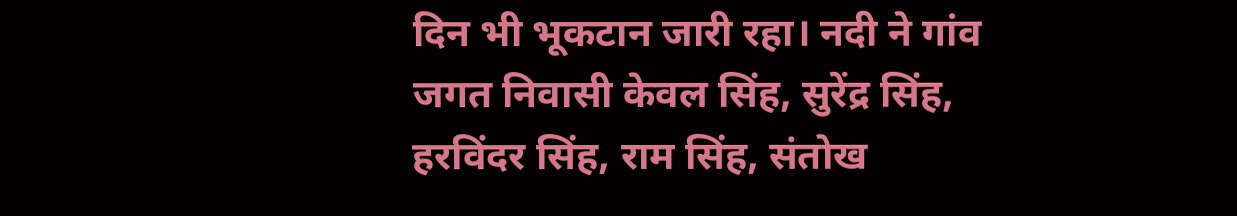दिन भी भूकटान जारी रहा। नदी ने गांव जगत निवासी केवल सिंह, सुरेंद्र सिंह, हरविंदर सिंह, राम सिंह, संतोख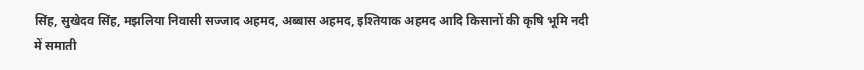सिंह, सुखेदव सिंह, मझलिया निवासी सज्जाद अहमद, अब्बास अहमद, इश्तियाक अहमद आदि किसानों की कृषि भूमि नदी में समाती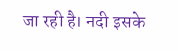जा रही है। नदी इसके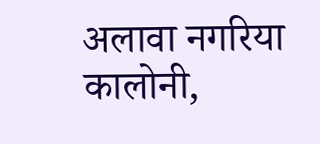अलावा नगरिया कालोनी,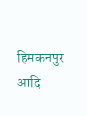हिमकनपुर आदि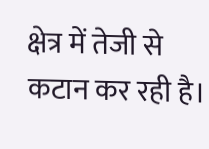क्षेत्र में तेजी से कटान कर रही है।